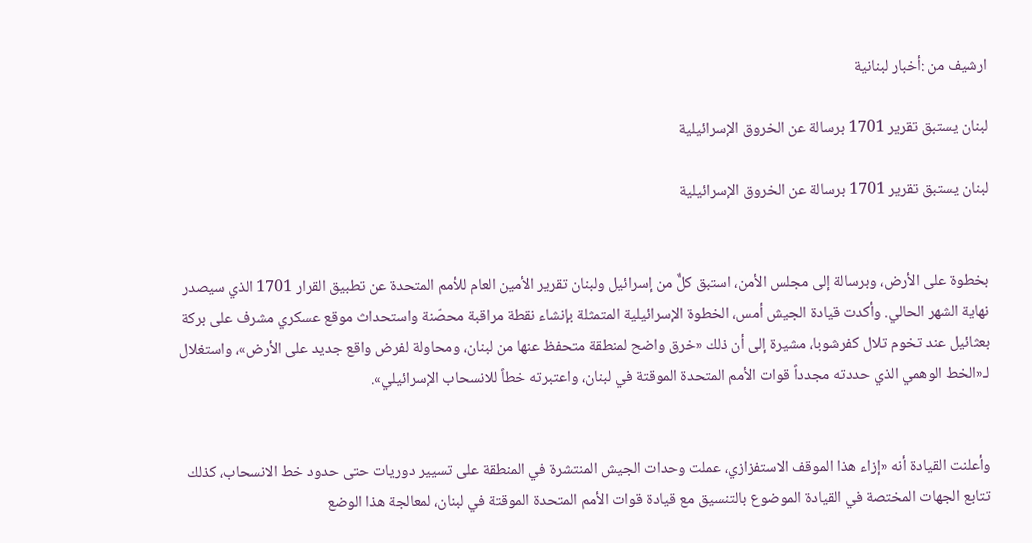ارشيف من :أخبار لبنانية

لبنان يستبق تقرير 1701 برسالة عن الخروق الإسرائيلية

لبنان يستبق تقرير 1701 برسالة عن الخروق الإسرائيلية


بخطوة على الأرض، وبرسالة إلى مجلس الأمن، استبق كلٌّ من إسرائيل ولبنان تقرير الأمين العام للأمم المتحدة عن تطبيق القرار 1701 الذي سيصدر نهاية الشهر الحالي. وأكدت قيادة الجيش أمس، الخطوة الإسرائيلية المتمثلة بإنشاء نقطة مراقبة محصّنة واستحداث موقع عسكري مشرف على بركة بعثائيل عند تخوم تلال كفرشوبا، مشيرة إلى أن ذلك «خرق واضح لمنطقة متحفظ عنها من لبنان، ومحاولة لفرض واقع جديد على الأرض»، واستغلال لـ«الخط الوهمي الذي حددته مجدداً قوات الأمم المتحدة الموقتة في لبنان، واعتبرته خطاً للانسحاب الإسرائيلي».


وأعلنت القيادة أنه «إزاء هذا الموقف الاستفزازي، عملت وحدات الجيش المنتشرة في المنطقة على تسيير دوريات حتى حدود خط الانسحاب، كذلك تتابع الجهات المختصة في القيادة الموضوع بالتنسيق مع قيادة قوات الأمم المتحدة الموقتة في لبنان، لمعالجة هذا الوضع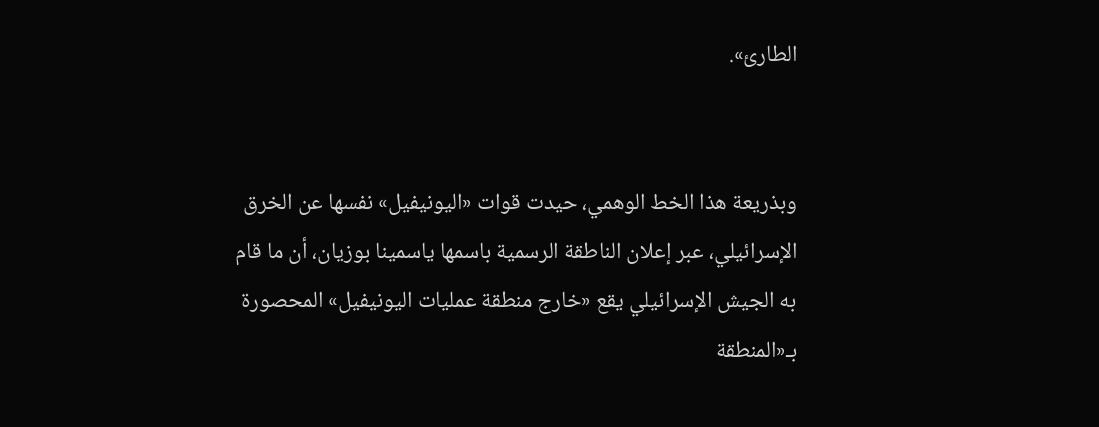الطارئ».


وبذريعة هذا الخط الوهمي، حيدت قوات «اليونيفيل» نفسها عن الخرق الإسرائيلي، عبر إعلان الناطقة الرسمية باسمها ياسمينا بوزيان، أن ما قام به الجيش الإسرائيلي يقع «خارج منطقة عمليات اليونيفيل» المحصورة بـ«المنطقة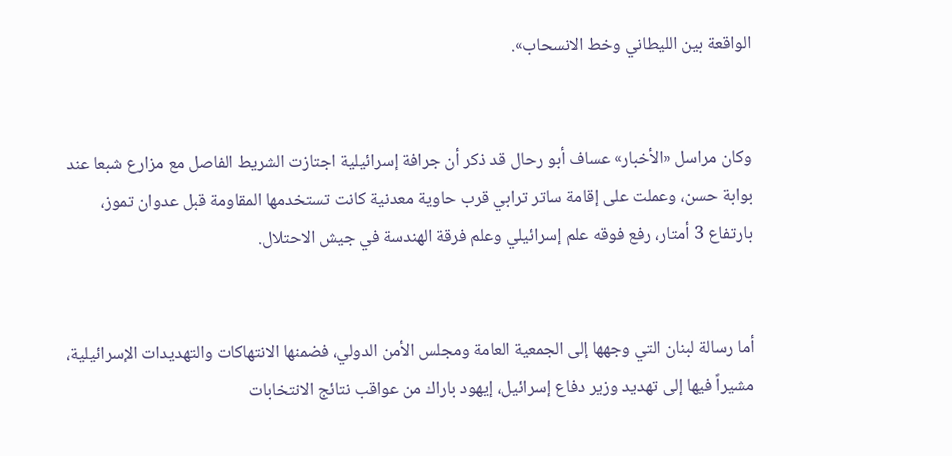الواقعة بين الليطاني وخط الانسحاب».


وكان مراسل «الأخبار» عساف أبو رحال قد ذكر أن جرافة إسرائيلية اجتازت الشريط الفاصل مع مزارع شبعا عند بوابة حسن، وعملت على إقامة ساتر ترابي قرب حاوية معدنية كانت تستخدمها المقاومة قبل عدوان تموز، بارتفاع 3 أمتار، رفع فوقه علم إسرائيلي وعلم فرقة الهندسة في جيش الاحتلال.


أما رسالة لبنان التي وجهها إلى الجمعية العامة ومجلس الأمن الدولي، فضمنها الانتهاكات والتهديدات الإسرائيلية، مشيراً فيها إلى تهديد وزير دفاع إسرائيل، إيهود باراك من عواقب نتائج الانتخابات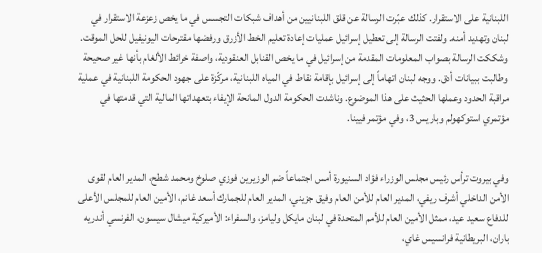اللبنانية على الاستقرار. كذلك عبّرت الرسالة عن قلق اللبنانيين من أهداف شبكات التجسس في ما يخص زعزعة الاستقرار في لبنان وتهديد أمنه. ولفتت الرسالة إلى تعطيل إسرائيل عمليات إعادة تعليم الخط الأزرق ورفضها مقترحات اليونيفيل للحل الموقت. وشككت الرسالة بصواب المعلومات المقدمة من إسرائيل في ما يخص القنابل العنقودية، واصفة خرائط الألغام بأنها غير صحيحة وطالبت ببيانات أدق. ووجه لبنان اتهاماً إلى إسرائيل بإقامة نقاط في المياه اللبنانية، مركّزة على جهود الحكومة اللبنانية في عملية مراقبة الحدود وعملها الحثيث على هذا الموضوع. وناشدت الحكومة الدول المانحة الإيفاء بتعهداتها المالية التي قدمتها في مؤتمري استوكهولم وباريس 3، وفي مؤتمر فيينا.


وفي بيروت ترأس رئيس مجلس الوزراء فؤاد السنيورة أمس اجتماعاً ضم الوزيرين فوزي صلوخ ومحمد شطح، المدير العام لقوى الأمن الداخلي أشرف ريفي، المدير العام للأمن العام وفيق جزيني، المدير العام للجمارك أسعد غانم، الأمين العام للمجلس الأعلى للدفاع سعيد عيد، ممثل الأمين العام للأمم المتحدة في لبنان مايكل وليامز، والسفراء: الأميركية ميشال سيسون، الفرنسي أندريه باران، البريطانية فرانسيس غاي،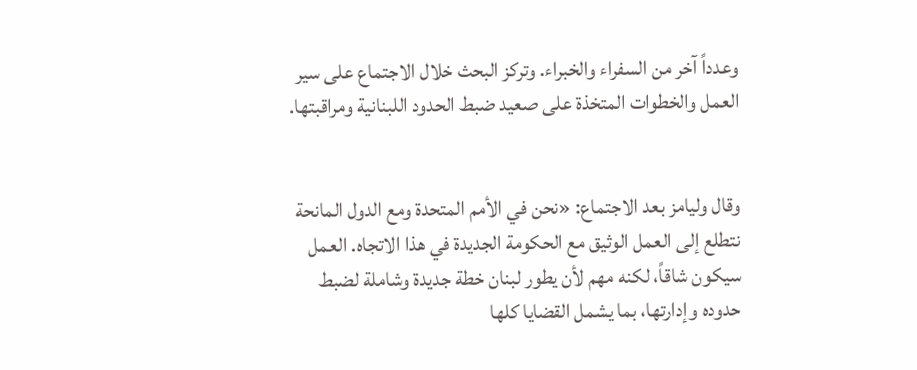وعدداً آخر من السفراء والخبراء. وتركز البحث خلال الاجتماع على سير العمل والخطوات المتخذة على صعيد ضبط الحدود اللبنانية ومراقبتها.


وقال وليامز بعد الاجتماع: «نحن في الأمم المتحدة ومع الدول المانحة نتطلع إلى العمل الوثيق مع الحكومة الجديدة في هذا الاتجاه. العمل سيكون شاقاً، لكنه مهم لأن يطور لبنان خطة جديدة وشاملة لضبط حدوده وإدارتها، بما يشمل القضايا كلها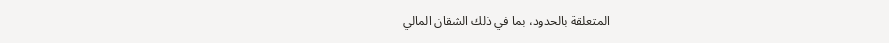المتعلقة بالحدود، بما في ذلك الشقان المالي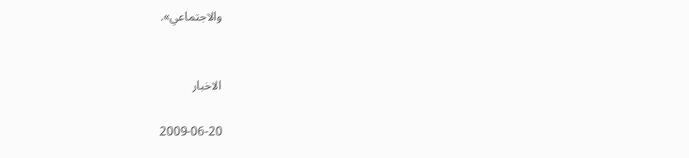والاجتماعي».


الاخبار

2009-06-20